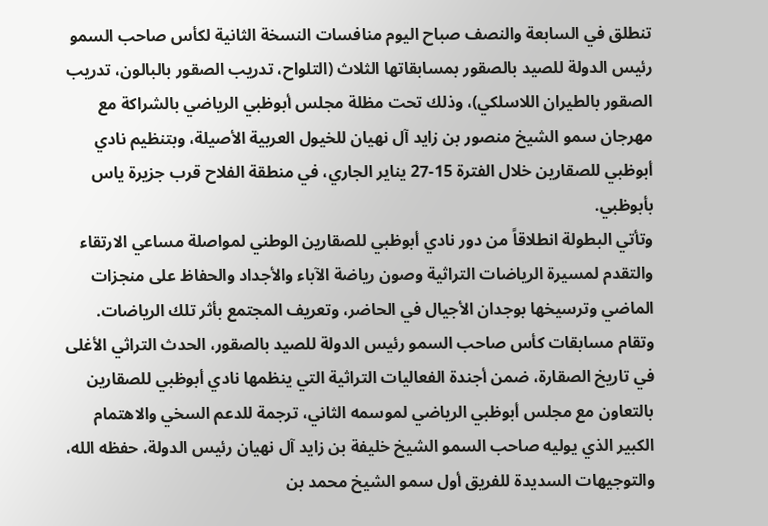تنطلق في السابعة والنصف صباح اليوم منافسات النسخة الثانية لكأس صاحب السمو رئيس الدولة للصيد بالصقور بمسابقاتها الثلاث (التلواح، تدريب الصقور بالبالون، تدريب الصقور بالطيران اللاسلكي)، وذلك تحت مظلة مجلس أبوظبي الرياضي بالشراكة مع مهرجان سمو الشيخ منصور بن زايد آل نهيان للخيول العربية الأصيلة، وبتنظيم نادي أبوظبي للصقارين خلال الفترة 15-27 يناير الجاري، في منطقة الفلاح قرب جزيرة ياس بأبوظبي.
وتأتي البطولة انطلاقاً من دور نادي أبوظبي للصقارين الوطني لمواصلة مساعي الارتقاء والتقدم لمسيرة الرياضات التراثية وصون رياضة الآباء والأجداد والحفاظ على منجزات الماضي وترسيخها بوجدان الأجيال في الحاضر، وتعريف المجتمع بأثر تلك الرياضات.
وتقام مسابقات كأس صاحب السمو رئيس الدولة للصيد بالصقور، الحدث التراثي الأغلى في تاريخ الصقارة، ضمن أجندة الفعاليات التراثية التي ينظمها نادي أبوظبي للصقارين بالتعاون مع مجلس أبوظبي الرياضي لموسمه الثاني، ترجمة للدعم السخي والاهتمام الكبير الذي يوليه صاحب السمو الشيخ خليفة بن زايد آل نهيان رئيس الدولة، حفظه الله، والتوجيهات السديدة للفريق أول سمو الشيخ محمد بن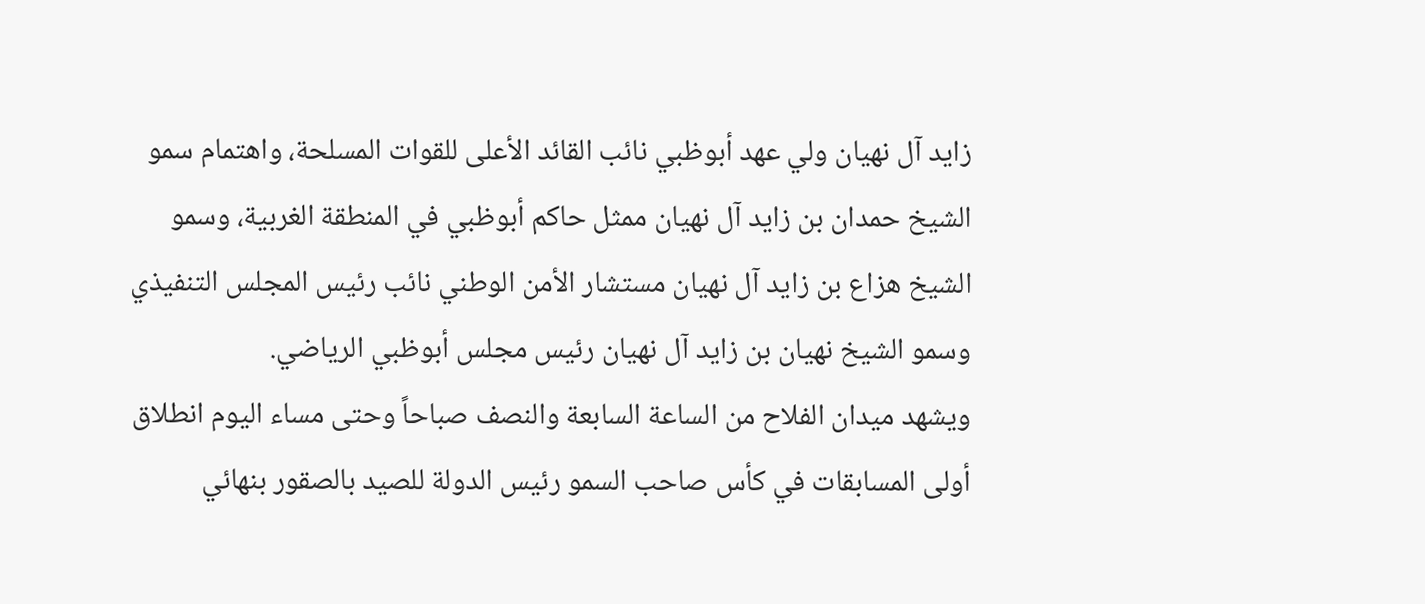زايد آل نهيان ولي عهد أبوظبي نائب القائد الأعلى للقوات المسلحة، واهتمام سمو الشيخ حمدان بن زايد آل نهيان ممثل حاكم أبوظبي في المنطقة الغربية، وسمو الشيخ هزاع بن زايد آل نهيان مستشار الأمن الوطني نائب رئيس المجلس التنفيذي وسمو الشيخ نهيان بن زايد آل نهيان رئيس مجلس أبوظبي الرياضي.
ويشهد ميدان الفلاح من الساعة السابعة والنصف صباحاً وحتى مساء اليوم انطلاق أولى المسابقات في كأس صاحب السمو رئيس الدولة للصيد بالصقور بنهائي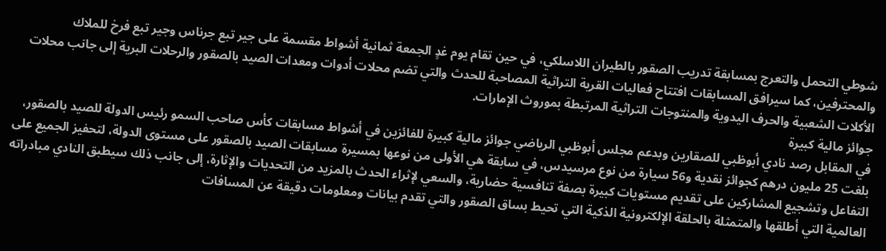شوطي التحمل والتعرج بمسابقة تدريب الصقور بالطيران اللاسلكي، في حين تقام يوم غدٍ الجمعة ثمانية أشواط مقسمة على جير تبع جرناس وجير تبع فرخ للملاك والمحترفين، كما سيرافق المسابقات افتتاح فعاليات القرية التراثية المصاحبة للحدث والتي تضم محلات أدوات ومعدات الصيد بالصقور والرحلات البرية إلى جانب محلات الأكلات الشعبية والحرف اليدوية والمنتوجات التراثية المرتبطة بموروث الإمارات.
جوائز مالية كبيرة
في المقابل رصد نادي أبوظبي للصقارين وبدعم مجلس أبوظبي الرياضي جوائز مالية كبيرة للفائزين في أشواط مسابقات كأس صاحب السمو رئيس الدولة للصيد بالصقور، بلغت 25 مليون درهم كجوائز نقدية و56 سيارة من نوع مرسيدس، في سابقة هي الأولى من نوعها بمسيرة مسابقات الصيد بالصقور على مستوى الدولة، لتحفيز الجميع على التفاعل وتشجيع المشاركين على تقديم مستويات كبيرة بصفة تنافسية حضارية، والسعي لإثراء الحدث بالمزيد من التحديات والإثارة، إلى جانب ذلك سيطبق النادي مبادراته العالمية التي أطلقها والمتمثلة بالحلقة الإلكترونية الذكية التي تحيط بساق الصقور والتي تقدم بيانات ومعلومات دقيقة عن المسافات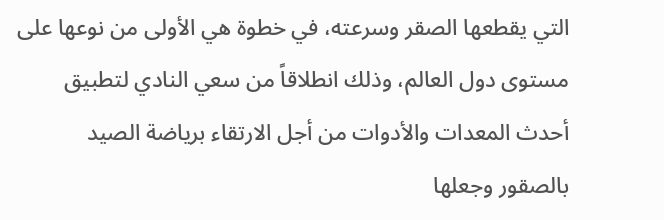التي يقطعها الصقر وسرعته، في خطوة هي الأولى من نوعها على مستوى دول العالم، وذلك انطلاقاً من سعي النادي لتطبيق أحدث المعدات والأدوات من أجل الارتقاء برياضة الصيد بالصقور وجعلها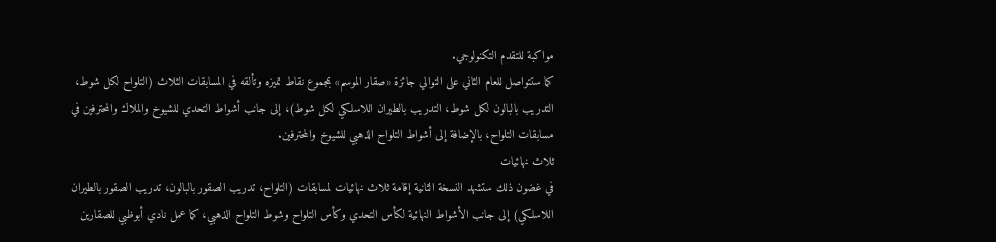مواكبة للتقدم التكنولوجي.
كما ستتواصل للعام الثاني على التوالي جائزة «صقار الموسم» بمجموع نقاط تميزه وتألقه في المسابقات الثلاث (التلواح لكل شوط، التدريب بالبالون لكل شوط، التدريب بالطيران اللاسلكي لكل شوط)، إلى جانب أشواط التحدي للشيوخ والملاك والمحترفين في مسابقات التلواح، بالإضافة إلى أشواط التلواح الذهبي للشيوخ والمحترفين.
ثلاث نهائيات
في غضون ذلك ستشهد النسخة الثانية إقامة ثلاث نهائيات لمسابقات (التلواح، تدريب الصقور بالبالون، تدريب الصقور بالطيران اللاسلكي) إلى جانب الأشواط النهائية لكأس التحدي وكأس التلواح وشوط التلواح الذهبي، كما عمل نادي أبوظبي للصقارين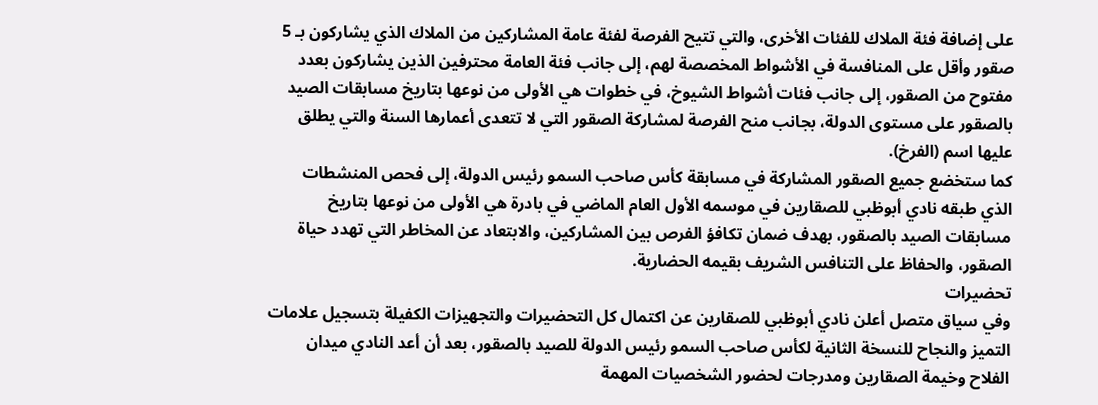على إضافة فئة الملاك للفئات الأخرى، والتي تتيح الفرصة لفئة عامة المشاركين من الملاك الذي يشاركون بـ 5 صقور وأقل على المنافسة في الأشواط المخصصة لهم، إلى جانب فئة العامة محترفين الذين يشاركون بعدد مفتوح من الصقور، إلى جانب فئات أشواط الشيوخ، في خطوات هي الأولى من نوعها بتاريخ مسابقات الصيد بالصقور على مستوى الدولة، بجانب منح الفرصة لمشاركة الصقور التي لا تتعدى أعمارها السنة والتي يطلق عليها اسم (الفرخ).
كما ستخضع جميع الصقور المشاركة في مسابقة كأس صاحب السمو رئيس الدولة، إلى فحص المنشطات الذي طبقه نادي أبوظبي للصقارين في موسمه الأول العام الماضي في بادرة هي الأولى من نوعها بتاريخ مسابقات الصيد بالصقور، بهدف ضمان تكافؤ الفرص بين المشاركين، والابتعاد عن المخاطر التي تهدد حياة الصقور، والحفاظ على التنافس الشريف بقيمه الحضارية.
تحضيرات
وفي سياق متصل أعلن نادي أبوظبي للصقارين عن اكتمال كل التحضيرات والتجهيزات الكفيلة بتسجيل علامات التميز والنجاح للنسخة الثانية لكأس صاحب السمو رئيس الدولة للصيد بالصقور، بعد أن أعد النادي ميدان الفلاح وخيمة الصقارين ومدرجات لحضور الشخصيات المهمة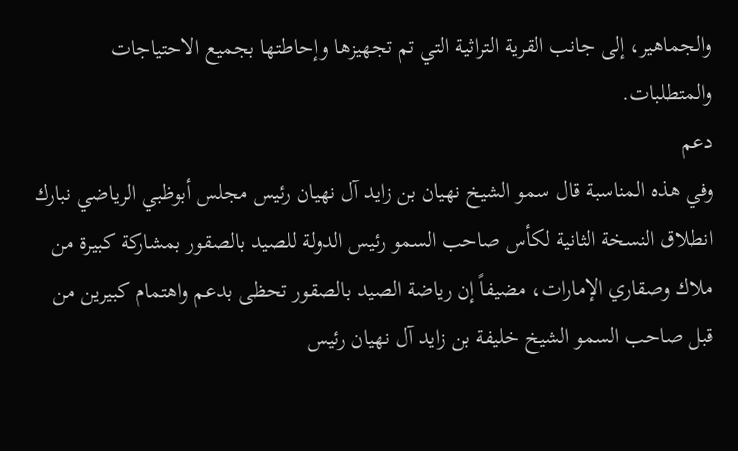والجماهير، إلى جانب القرية التراثية التي تم تجهيزها وإحاطتها بجميع الاحتياجات والمتطلبات.
دعم
وفي هذه المناسبة قال سمو الشيخ نهيان بن زايد آل نهيان رئيس مجلس أبوظبي الرياضي نبارك انطلاق النسخة الثانية لكأس صاحب السمو رئيس الدولة للصيد بالصقور بمشاركة كبيرة من ملاك وصقاري الإمارات، مضيفاً إن رياضة الصيد بالصقور تحظى بدعم واهتمام كبيرين من قبل صاحب السمو الشيخ خليفة بن زايد آل نهيان رئيس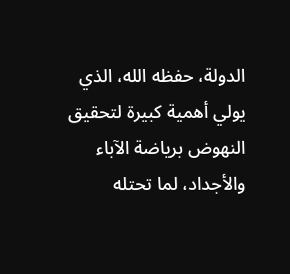الدولة، حفظه الله، الذي يولي أهمية كبيرة لتحقيق النهوض برياضة الآباء والأجداد، لما تحتله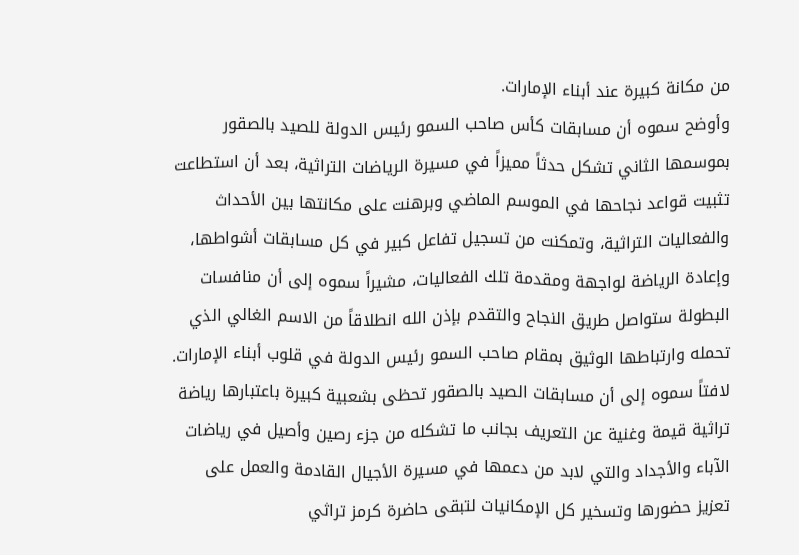من مكانة كبيرة عند أبناء الإمارات.
وأوضح سموه أن مسابقات كأس صاحب السمو رئيس الدولة للصيد بالصقور بموسمها الثاني تشكل حدثاً مميزاً في مسيرة الرياضات التراثية، بعد أن استطاعت تثبيت قواعد نجاحها في الموسم الماضي وبرهنت على مكانتها بين الأحداث والفعاليات التراثية، وتمكنت من تسجيل تفاعل كبير في كل مسابقات أشواطها، وإعادة الرياضة لواجهة ومقدمة تلك الفعاليات، مشيراً سموه إلى أن منافسات البطولة ستواصل طريق النجاح والتقدم بإذن الله انطلاقاً من الاسم الغالي الذي تحمله وارتباطها الوثيق بمقام صاحب السمو رئيس الدولة في قلوب أبناء الإمارات.
لافتاً سموه إلى أن مسابقات الصيد بالصقور تحظى بشعبية كبيرة باعتبارها رياضة تراثية قيمة وغنية عن التعريف بجانب ما تشكله من جزء رصين وأصيل في رياضات الآباء والأجداد والتي لابد من دعمها في مسيرة الأجيال القادمة والعمل على تعزيز حضورها وتسخير كل الإمكانيات لتبقى حاضرة كرمز تراثي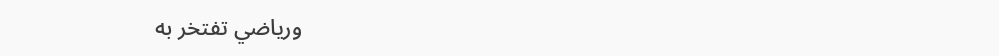ورياضي تفتخر به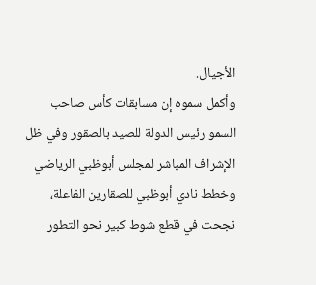الأجيال.
وأكمل سموه إن مسابقات كأس صاحب السمو رئيس الدولة للصيد بالصقور وفي ظل الإشراف المباشر لمجلس أبوظبي الرياضي وخطط نادي أبوظبي للصقارين الفاعلة، نجحت في قطع شوط كبير نحو التطور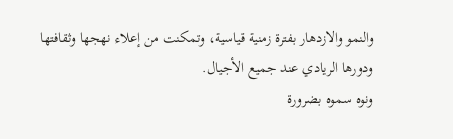والنمو والازدهار بفترة زمنية قياسية، وتمكنت من إعلاء نهجها وثقافتها ودورها الريادي عند جميع الأجيال.
ونوه سموه بضرورة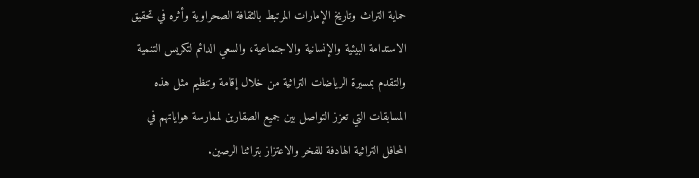حماية التراث وتاريخ الإمارات المرتبط بالثقافة الصحراوية وأثره في تحقيق الاستدامة البيئية والإنسانية والاجتماعية، والسعي الدائم لتكريس التنمية والتقدم بمسيرة الرياضات التراثية من خلال إقامة وتنظيم مثل هذه المسابقات التي تعزز التواصل بين جميع الصقارين لممارسة هواياتهم في المحافل التراثية الهادفة للفخر والاعتزاز بتراثنا الرصين.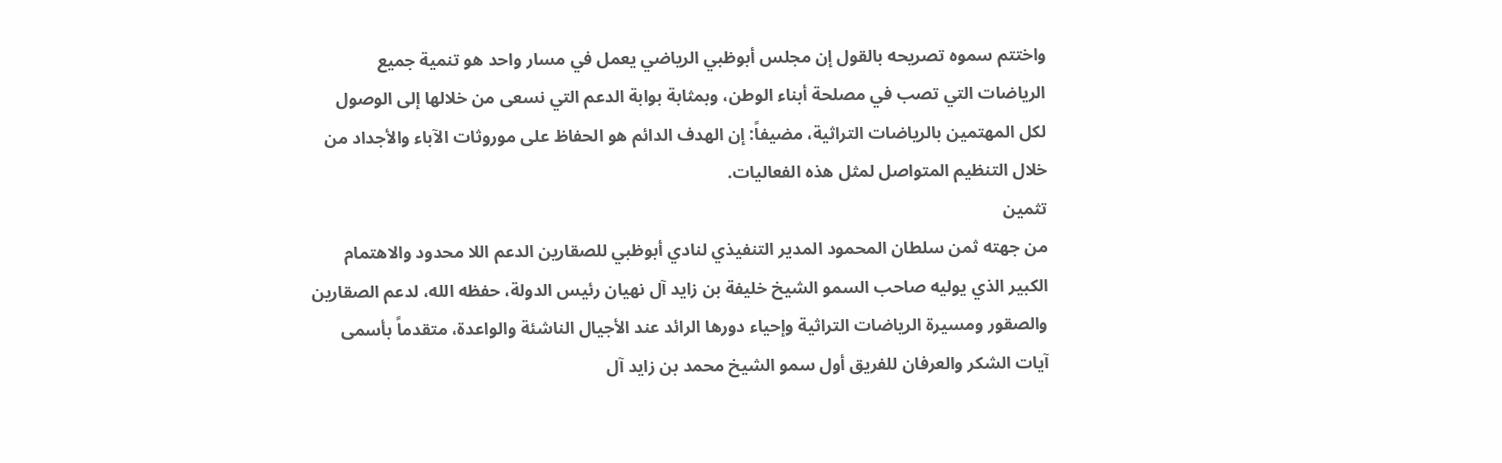واختتم سموه تصريحه بالقول إن مجلس أبوظبي الرياضي يعمل في مسار واحد هو تنمية جميع الرياضات التي تصب في مصلحة أبناء الوطن، وبمثابة بوابة الدعم التي نسعى من خلالها إلى الوصول لكل المهتمين بالرياضات التراثية، مضيفاً: إن الهدف الدائم هو الحفاظ على موروثات الآباء والأجداد من خلال التنظيم المتواصل لمثل هذه الفعاليات.
تثمين
من جهته ثمن سلطان المحمود المدير التنفيذي لنادي أبوظبي للصقارين الدعم اللا محدود والاهتمام الكبير الذي يوليه صاحب السمو الشيخ خليفة بن زايد آل نهيان رئيس الدولة، حفظه الله، لدعم الصقارين والصقور ومسيرة الرياضات التراثية وإحياء دورها الرائد عند الأجيال الناشئة والواعدة، متقدماً بأسمى آيات الشكر والعرفان للفريق أول سمو الشيخ محمد بن زايد آل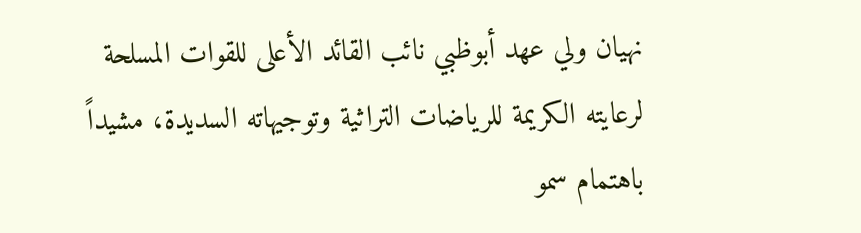نهيان ولي عهد أبوظبي نائب القائد الأعلى للقوات المسلحة لرعايته الكريمة للرياضات التراثية وتوجيهاته السديدة، مشيداً باهتمام سمو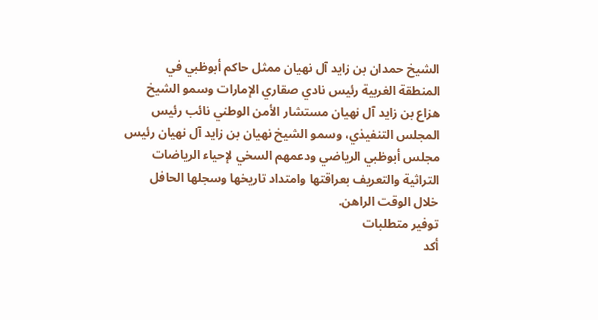الشيخ حمدان بن زايد آل نهيان ممثل حاكم أبوظبي في المنطقة الغربية رئيس نادي صقاري الإمارات وسمو الشيخ هزاع بن زايد آل نهيان مستشار الأمن الوطني نائب رئيس المجلس التنفيذي، وسمو الشيخ نهيان بن زايد آل نهيان رئيس مجلس أبوظبي الرياضي ودعمهم السخي لإحياء الرياضات التراثية والتعريف بعراقتها وامتداد تاريخها وسجلها الحافل خلال الوقت الراهن.
توفير متطلبات
أكد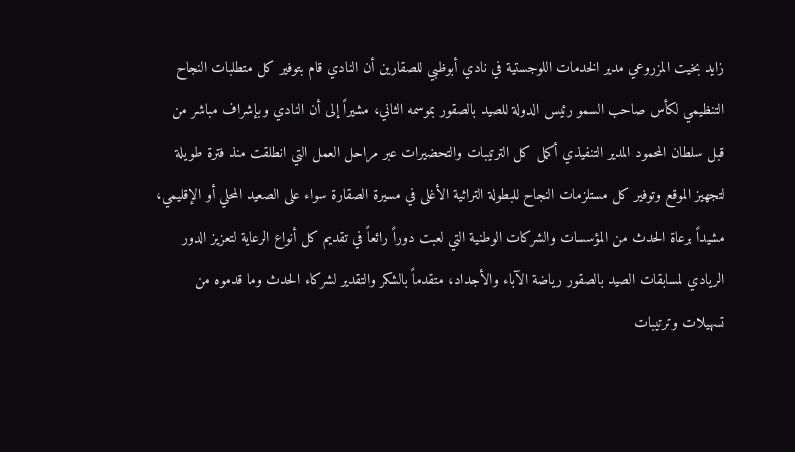زايد بخيت المزروعي مدير الخدمات اللوجستية في نادي أبوظبي للصقارين أن النادي قام بتوفير كل متطلبات النجاح التنظيمي لكأس صاحب السمو رئيس الدولة للصيد بالصقور بموسمه الثاني، مشيراً إلى أن النادي وبإشراف مباشر من قبل سلطان المحمود المدير التنفيذي أكمل كل الترتيبات والتحضيرات عبر مراحل العمل التي انطلقت منذ فترة طويلة لتجهيز الموقع وتوفير كل مستلزمات النجاح للبطولة التراثية الأغلى في مسيرة الصقارة سواء على الصعيد المحلي أو الإقليمي، مشيداً برعاة الحدث من المؤسسات والشركات الوطنية التي لعبت دوراً رائعاً في تقديم كل أنواع الرعاية لتعزيز الدور الريادي لمسابقات الصيد بالصقور رياضة الآباء والأجداد، متقدماً بالشكر والتقدير لشركاء الحدث وما قدموه من تسهيلات وترتيبات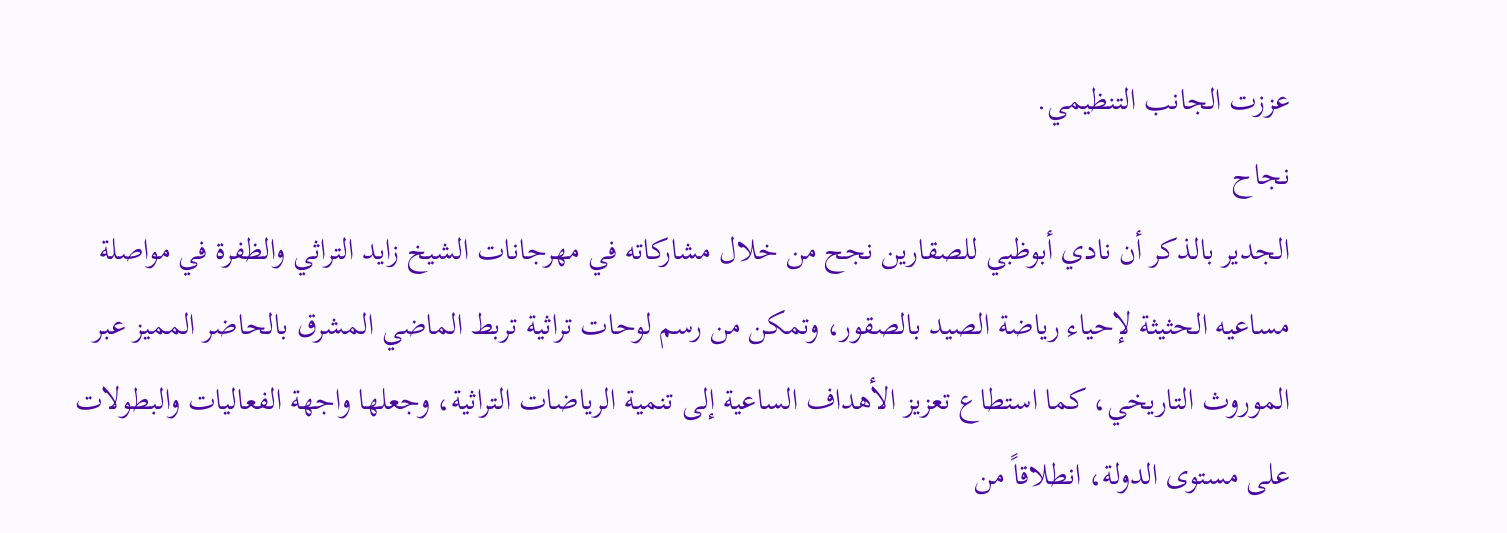عززت الجانب التنظيمي.
نجاح
الجدير بالذكر أن نادي أبوظبي للصقارين نجح من خلال مشاركاته في مهرجانات الشيخ زايد التراثي والظفرة في مواصلة مساعيه الحثيثة لإحياء رياضة الصيد بالصقور، وتمكن من رسم لوحات تراثية تربط الماضي المشرق بالحاضر المميز عبر الموروث التاريخي، كما استطاع تعزيز الأهداف الساعية إلى تنمية الرياضات التراثية، وجعلها واجهة الفعاليات والبطولات على مستوى الدولة، انطلاقاً من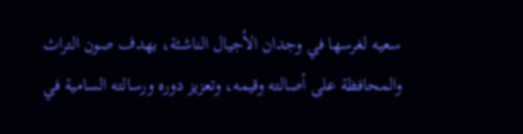سعيه لغرسها في وجدان الأجيال الناشئة، بهدف صون التراث والمحافظة على أصالته وقيمه، وتعزيز دوره ورسالته السامية في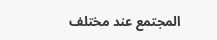المجتمع عند مختلف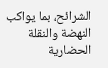الشرائح، بما يواكب النهضة والنقلة الحضارية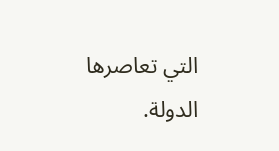التي تعاصرها الدولة.